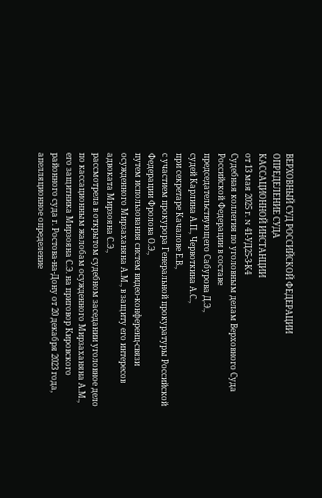ВЕРХОВНЫЙ СУД РОССИЙСКОЙ ФЕДЕРАЦИИ
ОПРЕДЕЛЕНИЕ СУДА
КАССАЦИОННОЙ ИНСТАНЦИИ
от 13 мая 2025 г. N 41-УД25-3-К4
Судебная коллегия по уголовным делам Верховного Суда Российской Федерации в составе
председательствующего Сабурова Д.Э.,
судей Карлина А.П., Червоткина А.С.,
при секретаре Качалове Е.В.,
с участием прокурора Генеральной прокуратуры Российской Федерации Фролова О.Э.,
путем использования систем видео-конференц-связи осужденного Мирзаханяна А.М., в защиту его интересов адвоката Мирзояна С.Э.,
рассмотрела в открытом судебном заседании уголовное дело по кассационным жалобам осужденного Мирзаханяна А.М., его защитника Мирзояна С.Э. на приговор Кировского районного суда г. Ростова-на-Дону от 20 декабря 2023 года, апелляционное определение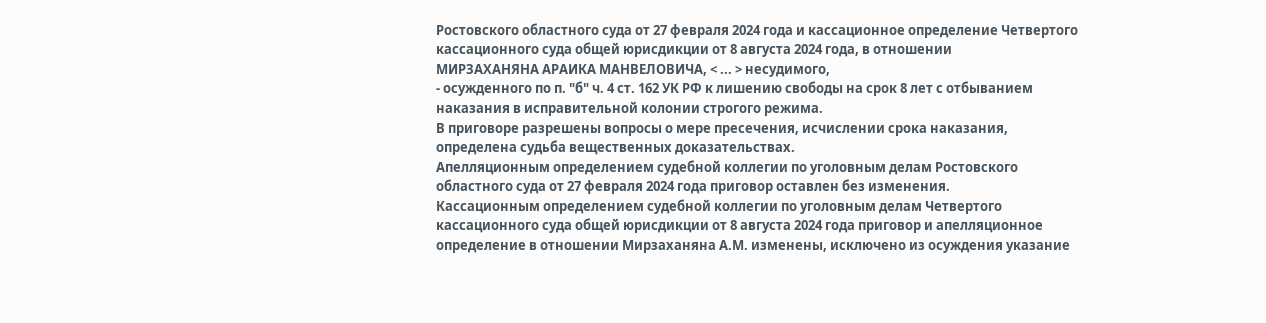Ростовского областного суда от 27 февраля 2024 года и кассационное определение Четвертого кассационного суда общей юрисдикции от 8 августа 2024 года, в отношении
МИРЗАХАНЯНА АРАИКА МАНВЕЛОВИЧА, < ... > несудимого,
- осужденного по п. "б" ч. 4 ст. 162 УК РФ к лишению свободы на срок 8 лет с отбыванием наказания в исправительной колонии строгого режима.
В приговоре разрешены вопросы о мере пресечения, исчислении срока наказания, определена судьба вещественных доказательствах.
Апелляционным определением судебной коллегии по уголовным делам Ростовского областного суда от 27 февраля 2024 года приговор оставлен без изменения.
Кассационным определением судебной коллегии по уголовным делам Четвертого кассационного суда общей юрисдикции от 8 августа 2024 года приговор и апелляционное определение в отношении Мирзаханяна А.М. изменены, исключено из осуждения указание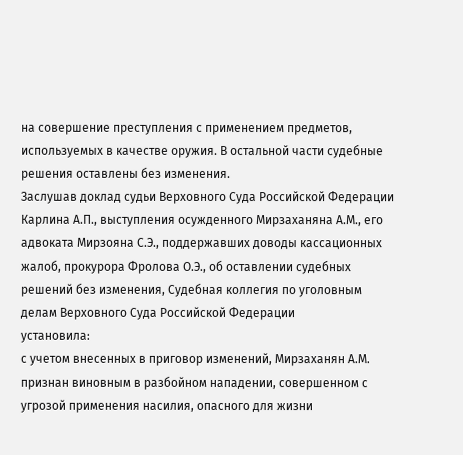на совершение преступления с применением предметов, используемых в качестве оружия. В остальной части судебные решения оставлены без изменения.
Заслушав доклад судьи Верховного Суда Российской Федерации Карлина А.П., выступления осужденного Мирзаханяна А.М., его адвоката Мирзояна С.Э., поддержавших доводы кассационных жалоб, прокурора Фролова О.Э., об оставлении судебных решений без изменения, Судебная коллегия по уголовным делам Верховного Суда Российской Федерации
установила:
с учетом внесенных в приговор изменений, Мирзаханян А.М. признан виновным в разбойном нападении, совершенном с угрозой применения насилия, опасного для жизни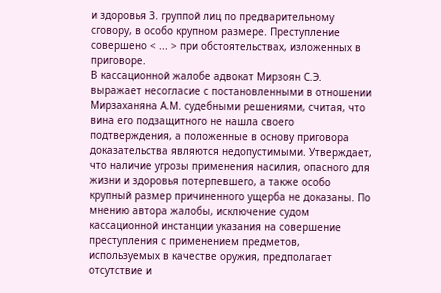и здоровья З. группой лиц по предварительному сговору, в особо крупном размере. Преступление совершено < ... > при обстоятельствах, изложенных в приговоре.
В кассационной жалобе адвокат Мирзоян С.Э. выражает несогласие с постановленными в отношении Мирзаханяна А.М. судебными решениями, считая, что вина его подзащитного не нашла своего подтверждения, а положенные в основу приговора доказательства являются недопустимыми. Утверждает, что наличие угрозы применения насилия, опасного для жизни и здоровья потерпевшего, а также особо крупный размер причиненного ущерба не доказаны. По мнению автора жалобы, исключение судом кассационной инстанции указания на совершение преступления с применением предметов, используемых в качестве оружия, предполагает отсутствие и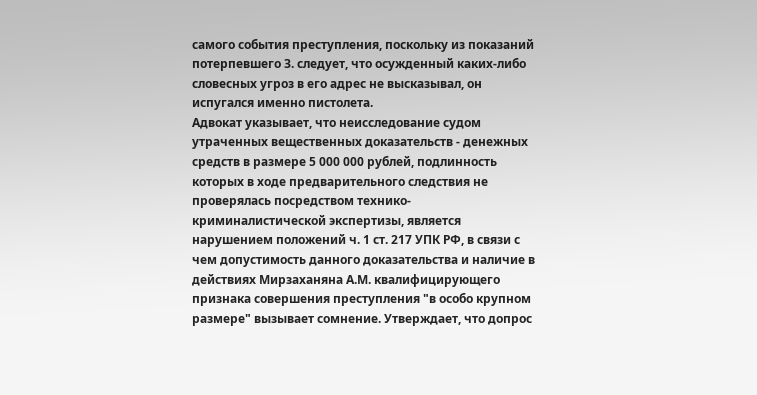самого события преступления, поскольку из показаний потерпевшего З. следует, что осужденный каких-либо словесных угроз в его адрес не высказывал, он испугался именно пистолета.
Адвокат указывает, что неисследование судом утраченных вещественных доказательств - денежных средств в размере 5 000 000 рублей, подлинность которых в ходе предварительного следствия не проверялась посредством технико-криминалистической экспертизы, является нарушением положений ч. 1 ст. 217 УПК РФ, в связи с чем допустимость данного доказательства и наличие в действиях Мирзаханяна А.М. квалифицирующего признака совершения преступления "в особо крупном размере" вызывает сомнение. Утверждает, что допрос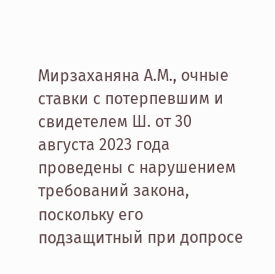Мирзаханяна А.М., очные ставки с потерпевшим и свидетелем Ш. от 30 августа 2023 года проведены с нарушением требований закона, поскольку его подзащитный при допросе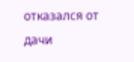отказался от дачи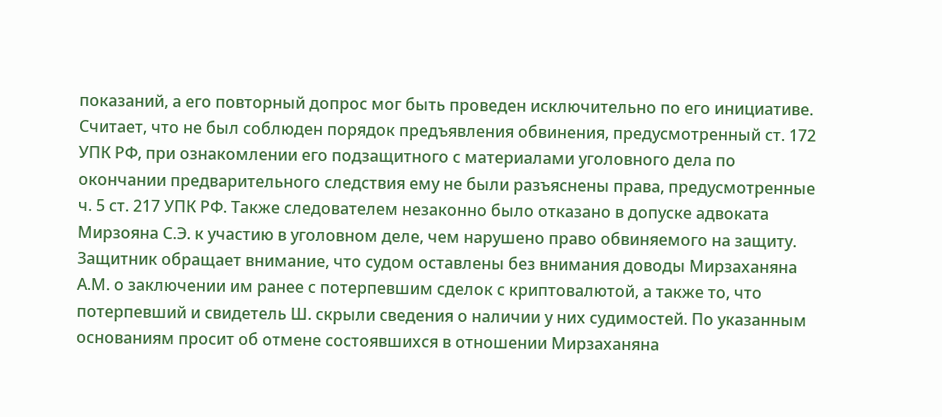показаний, а его повторный допрос мог быть проведен исключительно по его инициативе. Считает, что не был соблюден порядок предъявления обвинения, предусмотренный ст. 172 УПК РФ, при ознакомлении его подзащитного с материалами уголовного дела по окончании предварительного следствия ему не были разъяснены права, предусмотренные ч. 5 ст. 217 УПК РФ. Также следователем незаконно было отказано в допуске адвоката Мирзояна С.Э. к участию в уголовном деле, чем нарушено право обвиняемого на защиту.
Защитник обращает внимание, что судом оставлены без внимания доводы Мирзаханяна А.М. о заключении им ранее с потерпевшим сделок с криптовалютой, а также то, что потерпевший и свидетель Ш. скрыли сведения о наличии у них судимостей. По указанным основаниям просит об отмене состоявшихся в отношении Мирзаханяна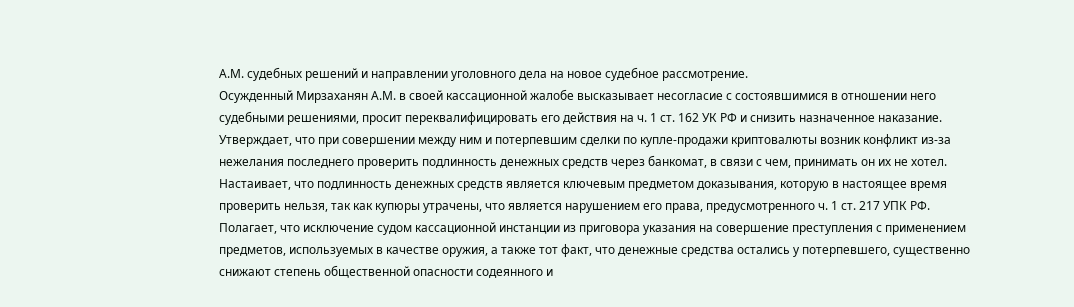А.М. судебных решений и направлении уголовного дела на новое судебное рассмотрение.
Осужденный Мирзаханян А.М. в своей кассационной жалобе высказывает несогласие с состоявшимися в отношении него судебными решениями, просит переквалифицировать его действия на ч. 1 ст. 162 УК РФ и снизить назначенное наказание. Утверждает, что при совершении между ним и потерпевшим сделки по купле-продажи криптовалюты возник конфликт из-за нежелания последнего проверить подлинность денежных средств через банкомат, в связи с чем, принимать он их не хотел. Настаивает, что подлинность денежных средств является ключевым предметом доказывания, которую в настоящее время проверить нельзя, так как купюры утрачены, что является нарушением его права, предусмотренного ч. 1 ст. 217 УПК РФ. Полагает, что исключение судом кассационной инстанции из приговора указания на совершение преступления с применением предметов, используемых в качестве оружия, а также тот факт, что денежные средства остались у потерпевшего, существенно снижают степень общественной опасности содеянного и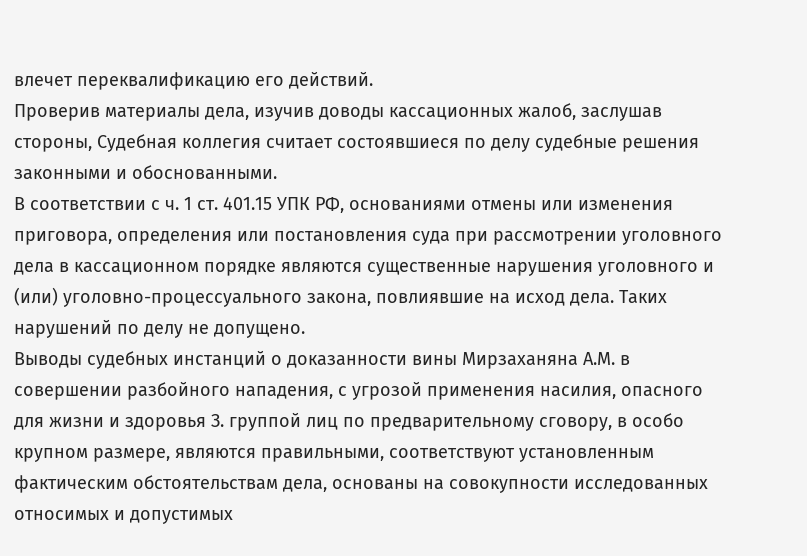влечет переквалификацию его действий.
Проверив материалы дела, изучив доводы кассационных жалоб, заслушав стороны, Судебная коллегия считает состоявшиеся по делу судебные решения законными и обоснованными.
В соответствии с ч. 1 ст. 401.15 УПК РФ, основаниями отмены или изменения приговора, определения или постановления суда при рассмотрении уголовного дела в кассационном порядке являются существенные нарушения уголовного и (или) уголовно-процессуального закона, повлиявшие на исход дела. Таких нарушений по делу не допущено.
Выводы судебных инстанций о доказанности вины Мирзаханяна А.М. в совершении разбойного нападения, с угрозой применения насилия, опасного для жизни и здоровья З. группой лиц по предварительному сговору, в особо крупном размере, являются правильными, соответствуют установленным фактическим обстоятельствам дела, основаны на совокупности исследованных относимых и допустимых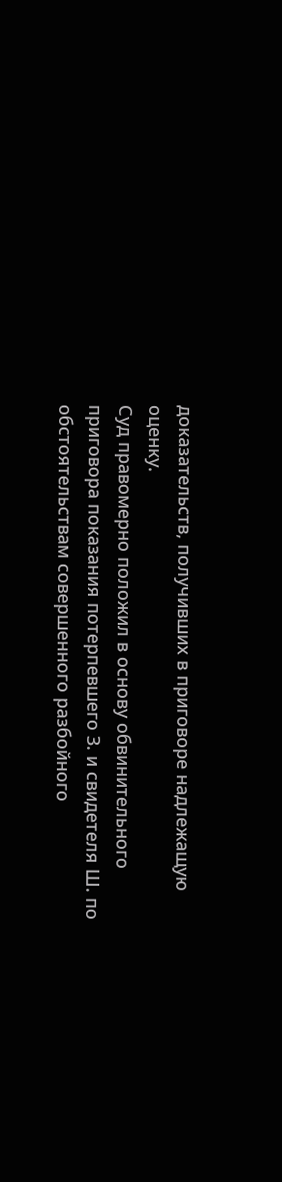доказательств, получивших в приговоре надлежащую оценку.
Суд правомерно положил в основу обвинительного приговора показания потерпевшего З. и свидетеля Ш. по обстоятельствам совершенного разбойного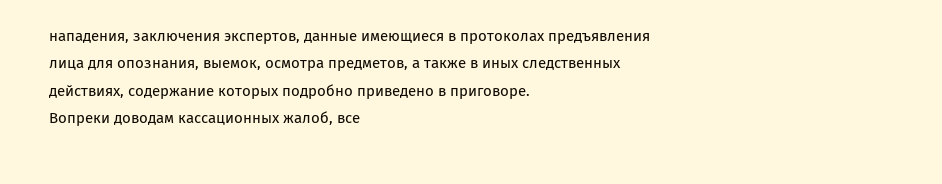нападения, заключения экспертов, данные имеющиеся в протоколах предъявления лица для опознания, выемок, осмотра предметов, а также в иных следственных действиях, содержание которых подробно приведено в приговоре.
Вопреки доводам кассационных жалоб, все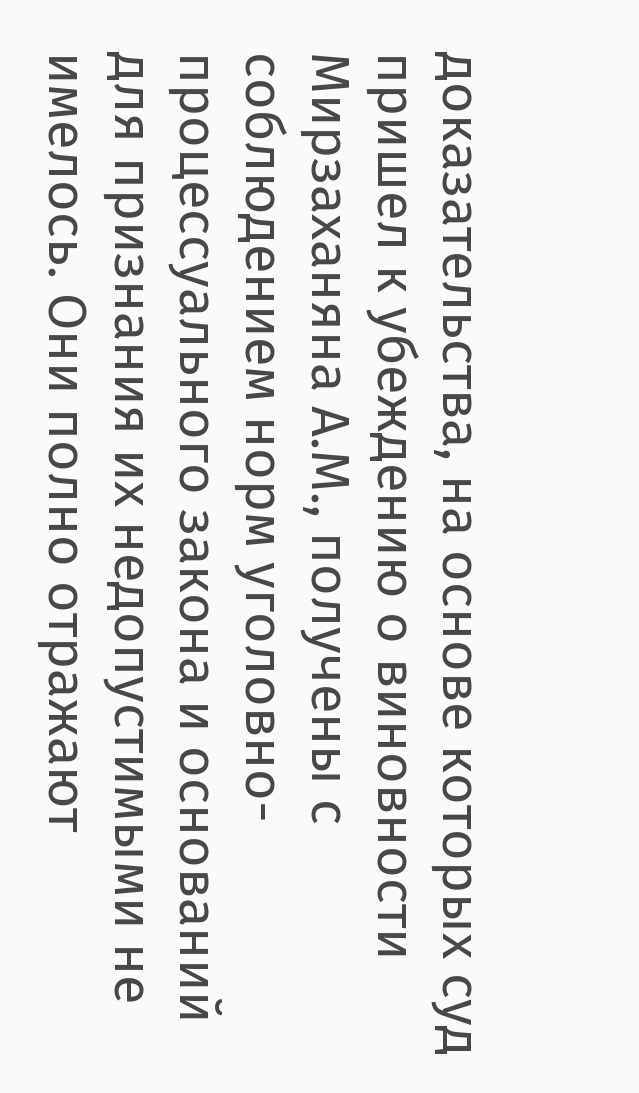доказательства, на основе которых суд пришел к убеждению о виновности Мирзаханяна А.М., получены с соблюдением норм уголовно-процессуального закона и оснований для признания их недопустимыми не имелось. Они полно отражают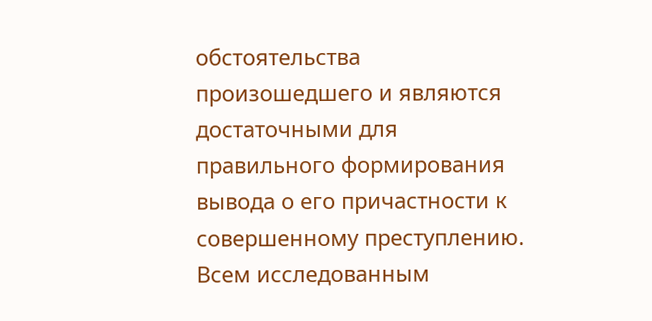обстоятельства произошедшего и являются достаточными для правильного формирования вывода о его причастности к совершенному преступлению.
Всем исследованным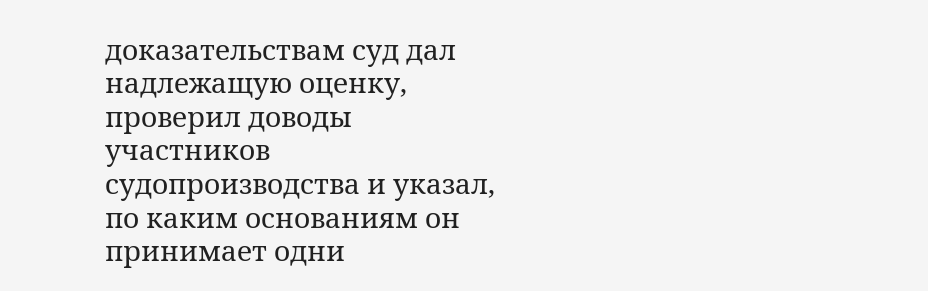доказательствам суд дал надлежащую оценку, проверил доводы участников судопроизводства и указал, по каким основаниям он принимает одни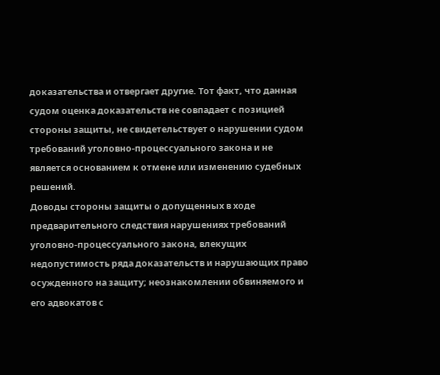доказательства и отвергает другие. Тот факт, что данная судом оценка доказательств не совпадает с позицией стороны защиты, не свидетельствует о нарушении судом требований уголовно-процессуального закона и не является основанием к отмене или изменению судебных решений.
Доводы стороны защиты о допущенных в ходе предварительного следствия нарушениях требований уголовно-процессуального закона, влекущих недопустимость ряда доказательств и нарушающих право осужденного на защиту; неознакомлении обвиняемого и его адвокатов с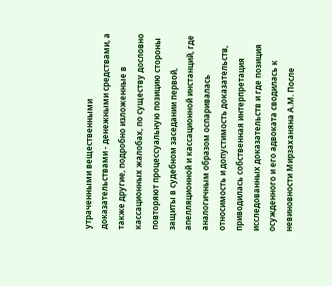утраченными вещественными доказательствами - денежными средствами, а также другие, подробно изложенные в кассационных жалобах, по существу дословно повторяют процессуальную позицию стороны защиты в судебном заседании первой, апелляционной и кассационной инстанций, где аналогичным образом оспаривалась относимость и допустимость доказательств, приводилась собственная интерпретация исследованных доказательств и где позиция осужденного и его адвоката сводилась к невиновности Мирзаханяна А.М. После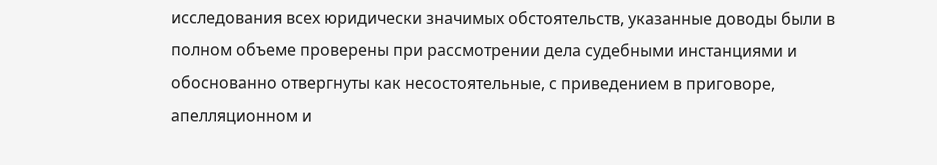исследования всех юридически значимых обстоятельств, указанные доводы были в полном объеме проверены при рассмотрении дела судебными инстанциями и обоснованно отвергнуты как несостоятельные, с приведением в приговоре, апелляционном и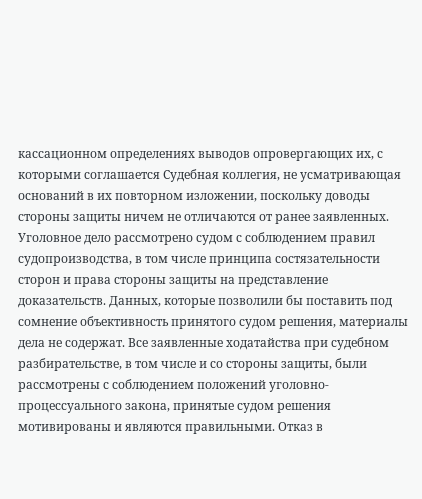кассационном определениях выводов опровергающих их, с которыми соглашается Судебная коллегия, не усматривающая оснований в их повторном изложении, поскольку доводы стороны защиты ничем не отличаются от ранее заявленных.
Уголовное дело рассмотрено судом с соблюдением правил судопроизводства, в том числе принципа состязательности сторон и права стороны защиты на представление доказательств. Данных, которые позволили бы поставить под сомнение объективность принятого судом решения, материалы дела не содержат. Все заявленные ходатайства при судебном разбирательстве, в том числе и со стороны защиты, были рассмотрены с соблюдением положений уголовно-процессуального закона, принятые судом решения мотивированы и являются правильными. Отказ в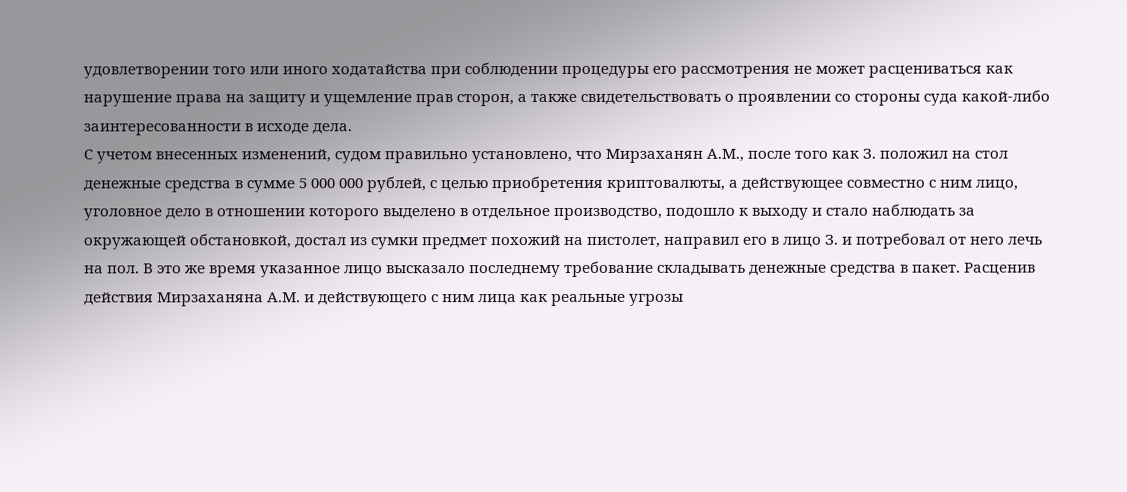удовлетворении того или иного ходатайства при соблюдении процедуры его рассмотрения не может расцениваться как нарушение права на защиту и ущемление прав сторон, а также свидетельствовать о проявлении со стороны суда какой-либо заинтересованности в исходе дела.
С учетом внесенных изменений, судом правильно установлено, что Мирзаханян А.М., после того как З. положил на стол денежные средства в сумме 5 000 000 рублей, с целью приобретения криптовалюты, а действующее совместно с ним лицо, уголовное дело в отношении которого выделено в отдельное производство, подошло к выходу и стало наблюдать за окружающей обстановкой, достал из сумки предмет похожий на пистолет, направил его в лицо З. и потребовал от него лечь на пол. В это же время указанное лицо высказало последнему требование складывать денежные средства в пакет. Расценив действия Мирзаханяна А.М. и действующего с ним лица как реальные угрозы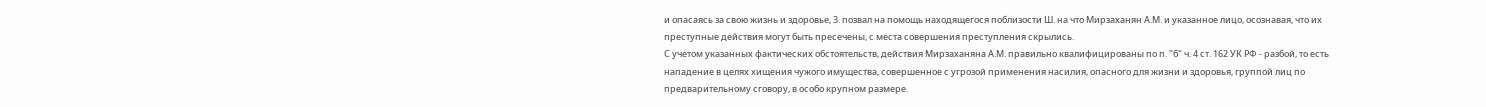и опасаясь за свою жизнь и здоровье, З. позвал на помощь находящегося поблизости Ш. на что Мирзаханян А.М. и указанное лицо, осознавая, что их преступные действия могут быть пресечены, с места совершения преступления скрылись.
С учетом указанных фактических обстоятельств, действия Мирзаханяна А.М. правильно квалифицированы по п. "б" ч. 4 ст. 162 УК РФ - разбой, то есть нападение в целях хищения чужого имущества, совершенное с угрозой применения насилия, опасного для жизни и здоровья, группой лиц по предварительному сговору, в особо крупном размере.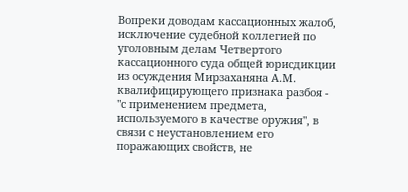Вопреки доводам кассационных жалоб, исключение судебной коллегией по уголовным делам Четвертого кассационного суда общей юрисдикции из осуждения Мирзаханяна А.М. квалифицирующего признака разбоя - "с применением предмета, используемого в качестве оружия", в связи с неустановлением его поражающих свойств, не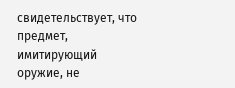свидетельствует, что предмет, имитирующий оружие, не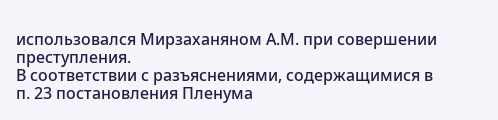использовался Мирзаханяном А.М. при совершении преступления.
В соответствии с разъяснениями, содержащимися в п. 23 постановления Пленума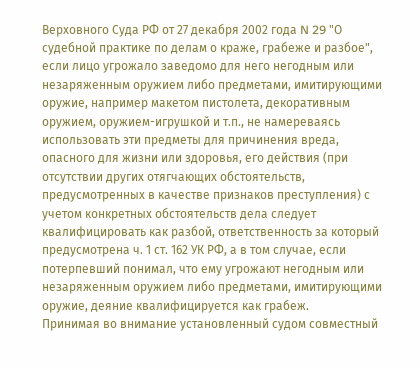Верховного Суда РФ от 27 декабря 2002 года N 29 "О судебной практике по делам о краже, грабеже и разбое", если лицо угрожало заведомо для него негодным или незаряженным оружием либо предметами, имитирующими оружие, например макетом пистолета, декоративным оружием, оружием-игрушкой и т.п., не намереваясь использовать эти предметы для причинения вреда, опасного для жизни или здоровья, его действия (при отсутствии других отягчающих обстоятельств, предусмотренных в качестве признаков преступления) с учетом конкретных обстоятельств дела следует квалифицировать как разбой, ответственность за который предусмотрена ч. 1 ст. 162 УК РФ, а в том случае, если потерпевший понимал, что ему угрожают негодным или незаряженным оружием либо предметами, имитирующими оружие, деяние квалифицируется как грабеж.
Принимая во внимание установленный судом совместный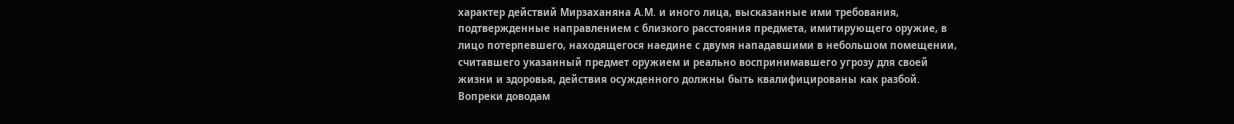характер действий Мирзаханяна А.М. и иного лица, высказанные ими требования, подтвержденные направлением с близкого расстояния предмета, имитирующего оружие, в лицо потерпевшего, находящегося наедине с двумя нападавшими в небольшом помещении, считавшего указанный предмет оружием и реально воспринимавшего угрозу для своей жизни и здоровья, действия осужденного должны быть квалифицированы как разбой.
Вопреки доводам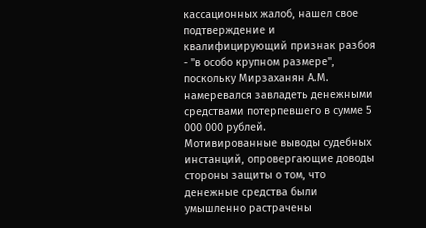кассационных жалоб, нашел свое подтверждение и квалифицирующий признак разбоя - "в особо крупном размере", поскольку Мирзаханян А.М. намеревался завладеть денежными средствами потерпевшего в сумме 5 000 000 рублей.
Мотивированные выводы судебных инстанций, опровергающие доводы стороны защиты о том, что денежные средства были умышленно растрачены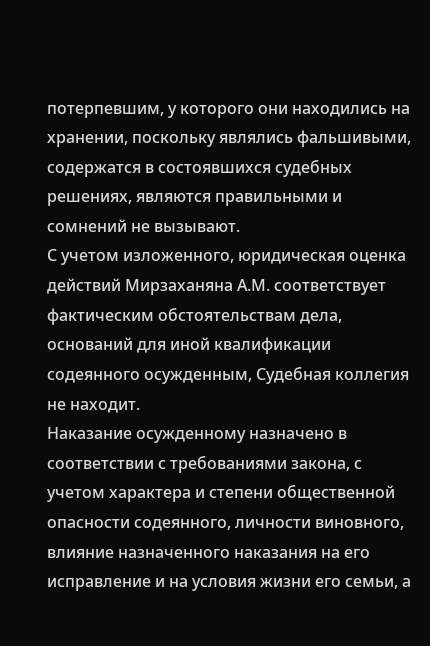потерпевшим, у которого они находились на хранении, поскольку являлись фальшивыми, содержатся в состоявшихся судебных решениях, являются правильными и сомнений не вызывают.
С учетом изложенного, юридическая оценка действий Мирзаханяна А.М. соответствует фактическим обстоятельствам дела, оснований для иной квалификации содеянного осужденным, Судебная коллегия не находит.
Наказание осужденному назначено в соответствии с требованиями закона, с учетом характера и степени общественной опасности содеянного, личности виновного, влияние назначенного наказания на его исправление и на условия жизни его семьи, а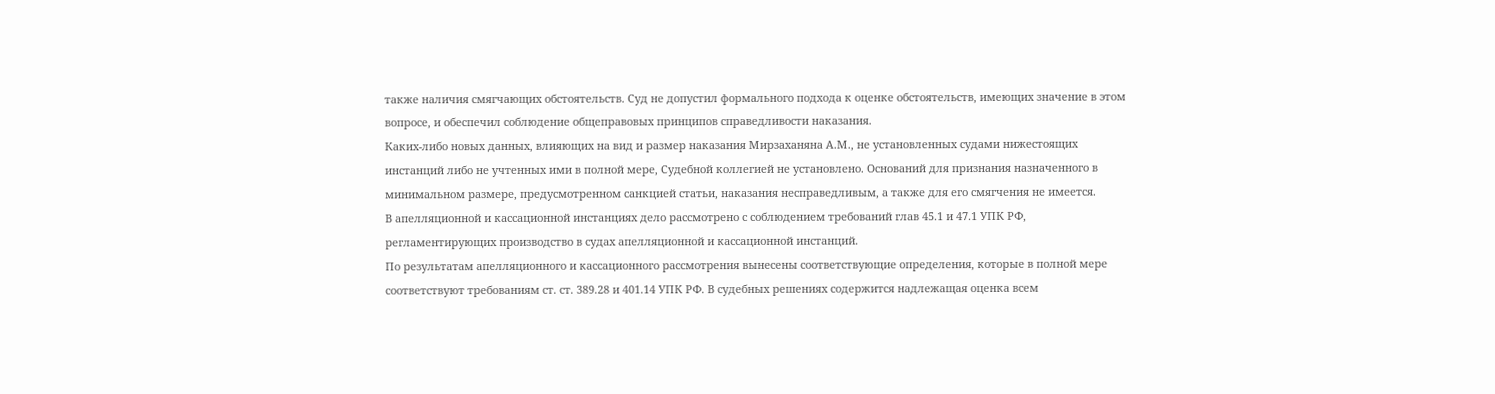также наличия смягчающих обстоятельств. Суд не допустил формального подхода к оценке обстоятельств, имеющих значение в этом вопросе, и обеспечил соблюдение общеправовых принципов справедливости наказания.
Каких-либо новых данных, влияющих на вид и размер наказания Мирзаханяна А.М., не установленных судами нижестоящих инстанций либо не учтенных ими в полной мере, Судебной коллегией не установлено. Оснований для признания назначенного в минимальном размере, предусмотренном санкцией статьи, наказания несправедливым, а также для его смягчения не имеется.
В апелляционной и кассационной инстанциях дело рассмотрено с соблюдением требований глав 45.1 и 47.1 УПК РФ, регламентирующих производство в судах апелляционной и кассационной инстанций.
По результатам апелляционного и кассационного рассмотрения вынесены соответствующие определения, которые в полной мере соответствуют требованиям ст. ст. 389.28 и 401.14 УПК РФ. В судебных решениях содержится надлежащая оценка всем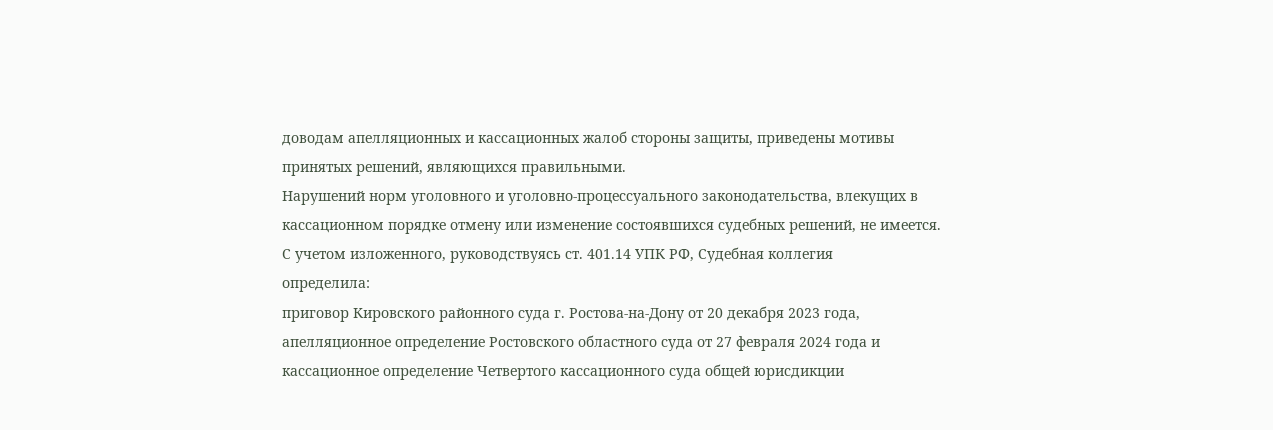доводам апелляционных и кассационных жалоб стороны защиты, приведены мотивы принятых решений, являющихся правильными.
Нарушений норм уголовного и уголовно-процессуального законодательства, влекущих в кассационном порядке отмену или изменение состоявшихся судебных решений, не имеется.
С учетом изложенного, руководствуясь ст. 401.14 УПК РФ, Судебная коллегия
определила:
приговор Кировского районного суда г. Ростова-на-Дону от 20 декабря 2023 года, апелляционное определение Ростовского областного суда от 27 февраля 2024 года и кассационное определение Четвертого кассационного суда общей юрисдикции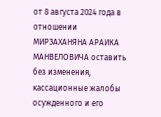от 8 августа 2024 года в отношении МИРЗАХАНЯНА АРАИКА МАНВЕЛОВИЧА оставить без изменения, кассационные жалобы осужденного и его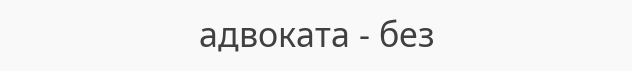адвоката - без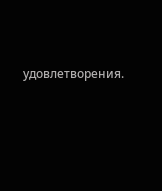удовлетворения.